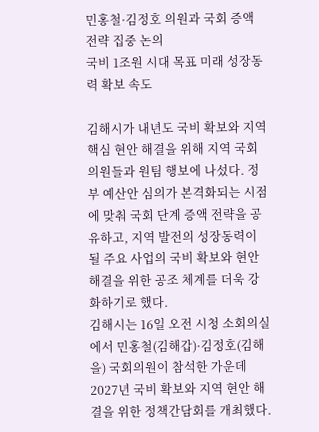민홍철·김정호 의원과 국회 증액 전략 집중 논의
국비 1조원 시대 목표 미래 성장동력 확보 속도

김해시가 내년도 국비 확보와 지역 핵심 현안 해결을 위해 지역 국회의원들과 원팀 행보에 나섰다. 정부 예산안 심의가 본격화되는 시점에 맞춰 국회 단계 증액 전략을 공유하고, 지역 발전의 성장동력이 될 주요 사업의 국비 확보와 현안 해결을 위한 공조 체계를 더욱 강화하기로 했다.
김해시는 16일 오전 시청 소회의실에서 민홍철(김해갑)·김정호(김해을) 국회의원이 참석한 가운데 2027년 국비 확보와 지역 현안 해결을 위한 정책간담회를 개최했다.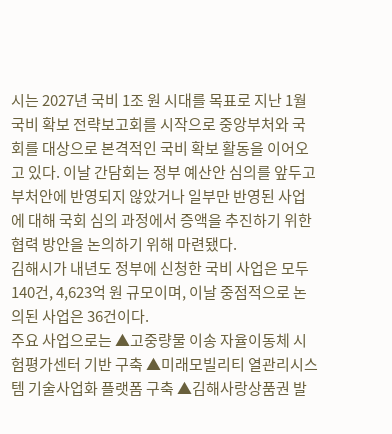시는 2027년 국비 1조 원 시대를 목표로 지난 1월 국비 확보 전략보고회를 시작으로 중앙부처와 국회를 대상으로 본격적인 국비 확보 활동을 이어오고 있다. 이날 간담회는 정부 예산안 심의를 앞두고 부처안에 반영되지 않았거나 일부만 반영된 사업에 대해 국회 심의 과정에서 증액을 추진하기 위한 협력 방안을 논의하기 위해 마련됐다.
김해시가 내년도 정부에 신청한 국비 사업은 모두 140건, 4,623억 원 규모이며, 이날 중점적으로 논의된 사업은 36건이다.
주요 사업으로는 ▲고중량물 이송 자율이동체 시험평가센터 기반 구축 ▲미래모빌리티 열관리시스템 기술사업화 플랫폼 구축 ▲김해사랑상품권 발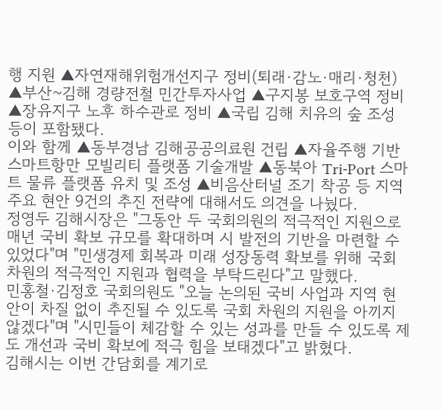행 지원 ▲자연재해위험개선지구 정비(퇴래·감노·매리·청천) ▲부산~김해 경량전철 민간투자사업 ▲구지봉 보호구역 정비 ▲장유지구 노후 하수관로 정비 ▲국립 김해 치유의 숲 조성 등이 포함됐다.
이와 함께 ▲동부경남 김해공공의료원 건립 ▲자율주행 기반 스마트항만 모빌리티 플랫폼 기술개발 ▲동북아 Tri-Port 스마트 물류 플랫폼 유치 및 조성 ▲비음산터널 조기 착공 등 지역 주요 현안 9건의 추진 전략에 대해서도 의견을 나눴다.
정영두 김해시장은 "그동안 두 국회의원의 적극적인 지원으로 매년 국비 확보 규모를 확대하며 시 발전의 기반을 마련할 수 있었다"며 "민생경제 회복과 미래 성장동력 확보를 위해 국회 차원의 적극적인 지원과 협력을 부탁드린다"고 말했다.
민홍철·김정호 국회의원도 "오늘 논의된 국비 사업과 지역 현안이 차질 없이 추진될 수 있도록 국회 차원의 지원을 아끼지 않겠다"며 "시민들이 체감할 수 있는 성과를 만들 수 있도록 제도 개선과 국비 확보에 적극 힘을 보태겠다"고 밝혔다.
김해시는 이번 간담회를 계기로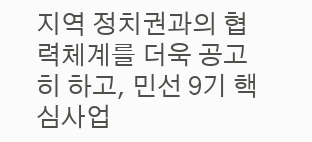지역 정치권과의 협력체계를 더욱 공고히 하고, 민선 9기 핵심사업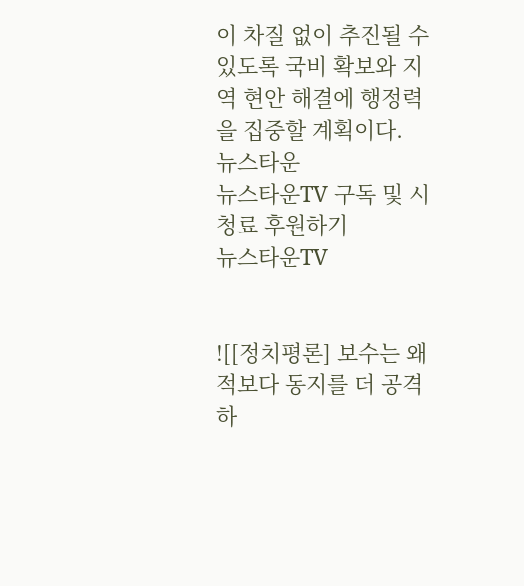이 차질 없이 추진될 수 있도록 국비 확보와 지역 현안 해결에 행정력을 집중할 계획이다.
뉴스타운
뉴스타운TV 구독 및 시청료 후원하기
뉴스타운TV


![[정치평론] 보수는 왜 적보다 동지를 더 공격하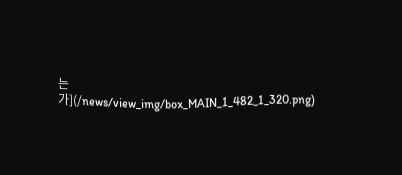는가](/news/view_img/box_MAIN_1_482_1_320.png)